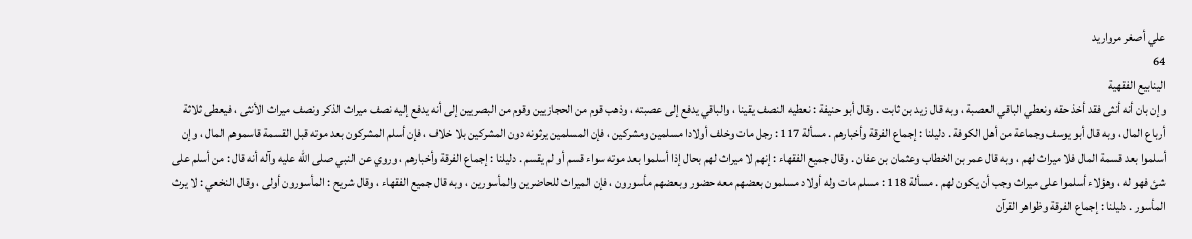علي أصغر مرواريد
64
الينابيع الفقهية
وإن بان أنه أنثى فقد أخذ حقه ونعطي الباقي العصبة ، وبه قال زيد بن ثابت . وقال أبو حنيفة : نعطيه النصف يقينا ، والباقي يدفع إلى عصبته ، وذهب قوم من الحجازيين وقوم من البصريين إلى أنه يدفع إليه نصف ميراث الذكر ونصف ميراث الأنثى ، فيعطى ثلاثة أرباع المال ، وبه قال أبو يوسف وجماعة من أهل الكوفة . دليلنا : إجماع الفرقة وأخبارهم . مسألة 117 : رجل مات وخلف أولادا مسلمين ومشركين ، فإن المسلمين يرثونه دون المشركين بلا خلاف ، فإن أسلم المشركون بعد موته قبل القسمة قاسموهم المال ، وإن أسلموا بعد قسمة المال فلا ميراث لهم ، وبه قال عمر بن الخطاب وعثمان بن عفان . وقال جميع الفقهاء : إنهم لا ميراث لهم بحال إذا أسلموا بعد موته سواء قسم أو لم يقسم . دليلنا : إجماع الفرقة وأخبارهم ، وروي عن النبي صلى الله عليه وآله أنه قال : من أسلم على شئ فهو له ، وهؤلاء أسلموا على ميراث وجب أن يكون لهم . مسألة 118 : مسلم مات وله أولاد مسلمون بعضهم معه حضور وبعضهم مأسورون ، فإن الميراث للحاضرين والمأسورين ، وبه قال جميع الفقهاء ، وقال شريح : المأسورون أولى ، وقال النخعي : لا يرث المأسور . دليلنا : إجماع الفرقة وظواهر القرآن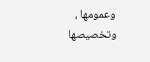وعمومها ، وتخصيصها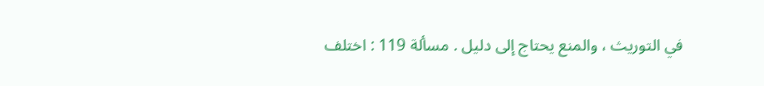في التوريث ، والمنع يحتاج إلى دليل . مسألة 119 : اختلف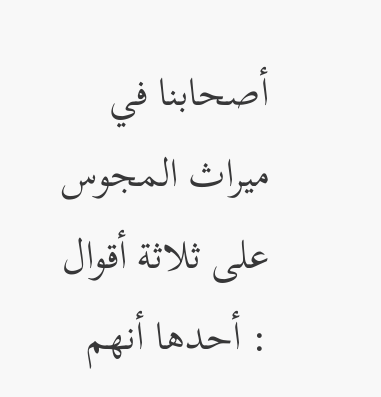أصحابنا في ميراث المجوس على ثلاثة أقوال : أحدها أنهم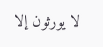لا يورثون إلا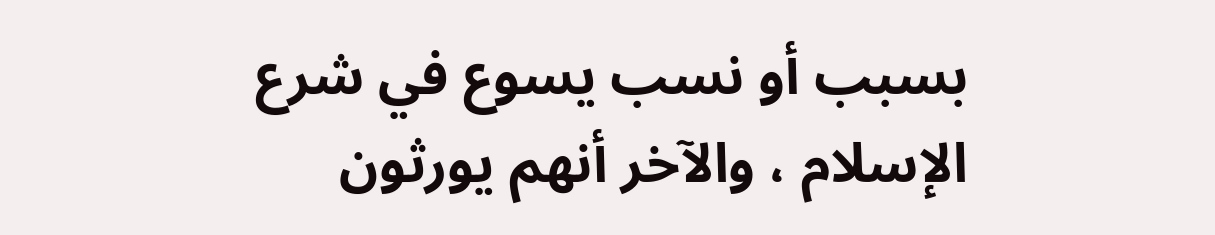بسبب أو نسب يسوع في شرع الإسلام ، والآخر أنهم يورثون